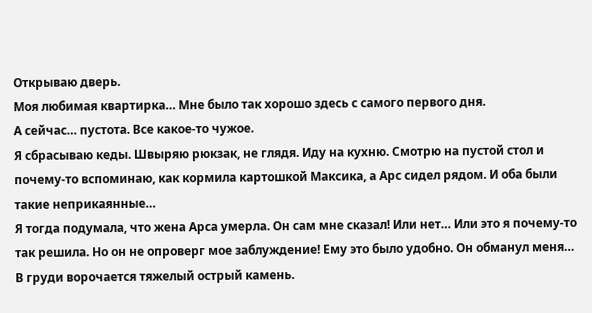Открываю дверь.
Моя любимая квартирка… Мне было так хорошо здесь с самого первого дня.
А сейчас… пустота. Все какое-то чужое.
Я сбрасываю кеды. Швыряю рюкзак, не глядя. Иду на кухню. Смотрю на пустой стол и почему-то вспоминаю, как кормила картошкой Максика, а Арс сидел рядом. И оба были такие неприкаянные…
Я тогда подумала, что жена Арса умерла. Он сам мне сказал! Или нет… Или это я почему-то так решила. Но он не опроверг мое заблуждение! Ему это было удобно. Он обманул меня…
В груди ворочается тяжелый острый камень.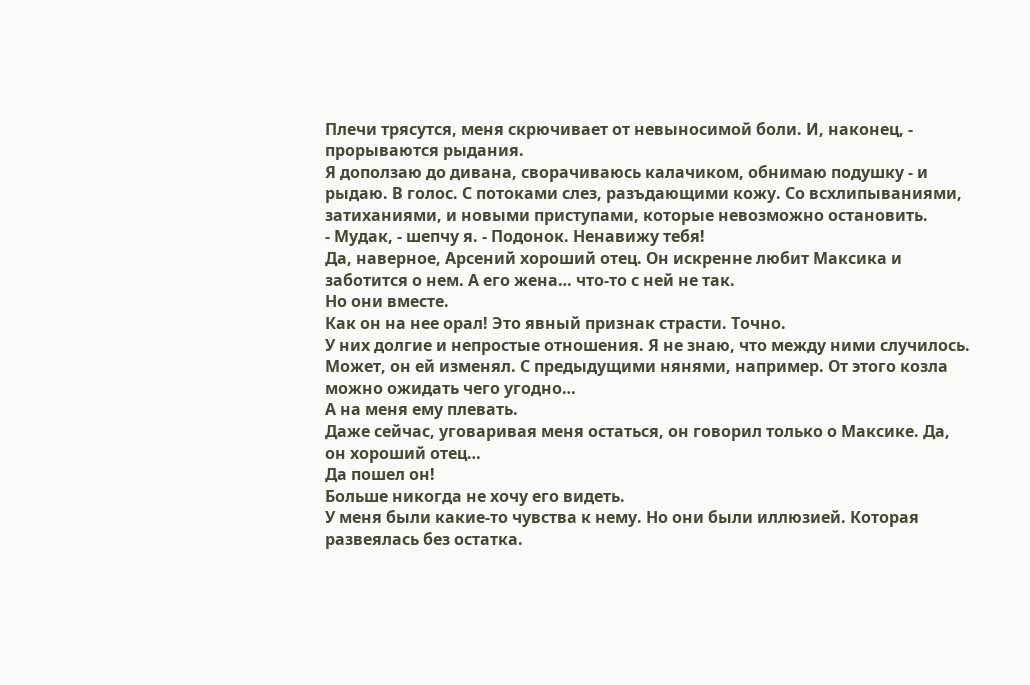Плечи трясутся, меня скрючивает от невыносимой боли. И, наконец, - прорываются рыдания.
Я доползаю до дивана, сворачиваюсь калачиком, обнимаю подушку - и рыдаю. В голос. С потоками слез, разъдающими кожу. Со всхлипываниями, затиханиями, и новыми приступами, которые невозможно остановить.
- Мудак, - шепчу я. - Подонок. Ненавижу тебя!
Да, наверное, Арсений хороший отец. Он искренне любит Максика и заботится о нем. А его жена… что-то с ней не так.
Но они вместе.
Как он на нее орал! Это явный признак страсти. Точно.
У них долгие и непростые отношения. Я не знаю, что между ними случилось. Может, он ей изменял. С предыдущими нянями, например. От этого козла можно ожидать чего угодно…
А на меня ему плевать.
Даже сейчас, уговаривая меня остаться, он говорил только о Максике. Да, он хороший отец…
Да пошел он!
Больше никогда не хочу его видеть.
У меня были какие-то чувства к нему. Но они были иллюзией. Которая развеялась без остатка.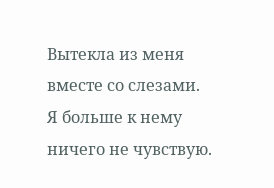Вытекла из меня вместе со слезами.
Я больше к нему ничего не чувствую.